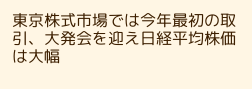東京株式市場では今年最初の取引、大発会を迎え日経平均株価は大幅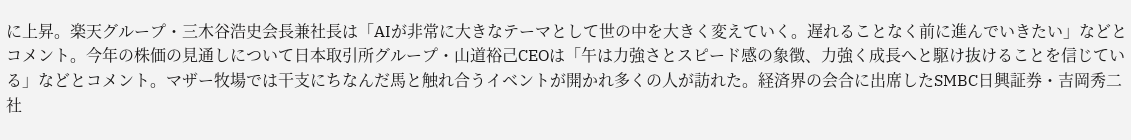に上昇。楽天グループ・三木谷浩史会長兼社長は「AIが非常に大きなテーマとして世の中を大きく変えていく。遅れることなく前に進んでいきたい」などとコメント。今年の株価の見通しについて日本取引所グループ・山道裕己CEOは「午は力強さとスピード感の象徴、力強く成長へと駆け抜けることを信じている」などとコメント。マザー牧場では干支にちなんだ馬と触れ合うイベントが開かれ多くの人が訪れた。経済界の会合に出席したSMBC日興証券・吉岡秀二社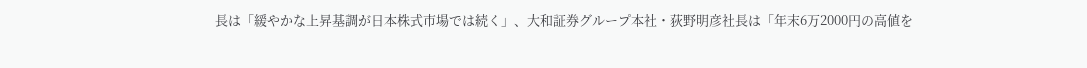長は「緩やかな上昇基調が日本株式市場では続く」、大和証券グループ本社・荻野明彦社長は「年末6万2000円の高値を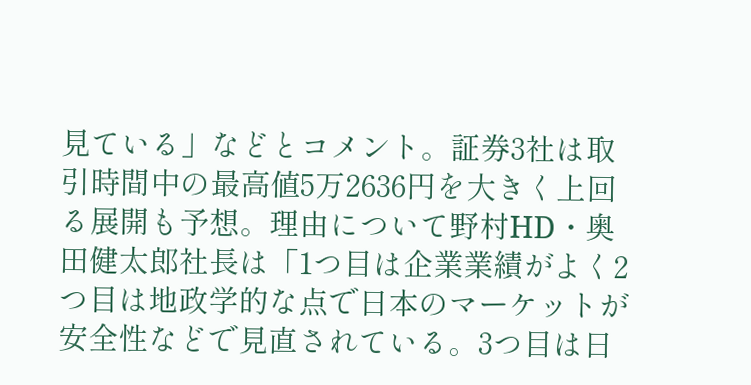見ている」などとコメント。証券3社は取引時間中の最高値5万2636円を大きく上回る展開も予想。理由について野村HD・奥田健太郎社長は「1つ目は企業業績がよく2つ目は地政学的な点で日本のマーケットが安全性などで見直されている。3つ目は日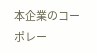本企業のコーポレー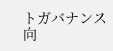トガバナンス向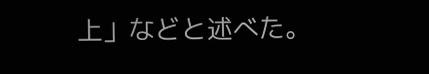上」などと述べた。